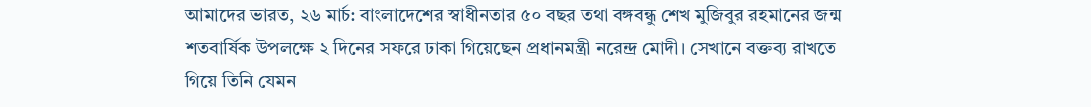আমাদের ভারত, ২৬ মার্চ: বাংলাদেশের স্বাধীনতার ৫০ বছর তথা বঙ্গবন্ধু শেখ মুজিবুর রহমানের জন্ম শতবার্ষিক উপলক্ষে ২ দিনের সফরে ঢাকা গিয়েছেন প্রধানমন্ত্রী নরেন্দ্র মোদী। সেখানে বক্তব্য রাখতে গিয়ে তিনি যেমন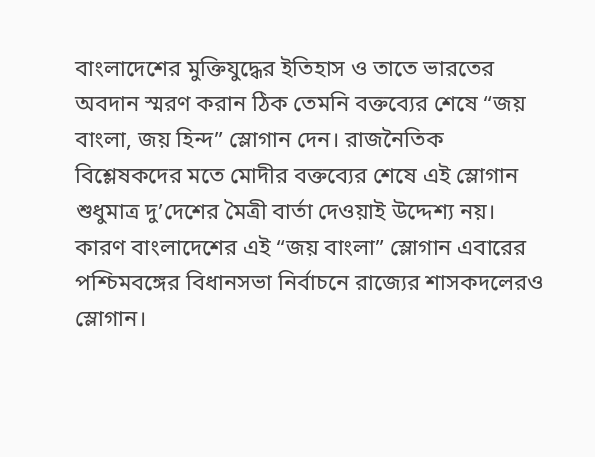বাংলাদেশের মুক্তিযুদ্ধের ইতিহাস ও তাতে ভারতের অবদান স্মরণ করান ঠিক তেমনি বক্তব্যের শেষে “জয় বাংলা, জয় হিন্দ” স্লোগান দেন। রাজনৈতিক বিশ্লেষকদের মতে মোদীর বক্তব্যের শেষে এই স্লোগান শুধুমাত্র দু’দেশের মৈত্রী বার্তা দেওয়াই উদ্দেশ্য নয়। কারণ বাংলাদেশের এই “জয় বাংলা” স্লোগান এবারের পশ্চিমবঙ্গের বিধানসভা নির্বাচনে রাজ্যের শাসকদলেরও স্লোগান।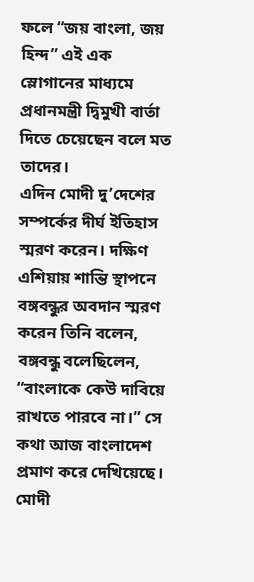ফলে “জয় বাংলা, জয় হিন্দ” এই এক স্লোগানের মাধ্যমে প্রধানমন্ত্রী দ্বিমুখী বার্তা দিতে চেয়েছেন বলে মত তাদের।
এদিন মোদী দু’দেশের সম্পর্কের দীর্ঘ ইতিহাস স্মরণ করেন। দক্ষিণ এশিয়ায় শান্তি স্থাপনে বঙ্গবন্ধুর অবদান স্মরণ করেন তিনি বলেন, বঙ্গবন্ধু বলেছিলেন, “বাংলাকে কেউ দাবিয়ে রাখতে পারবে না।” সে কথা আজ বাংলাদেশ প্রমাণ করে দেখিয়েছে। মোদী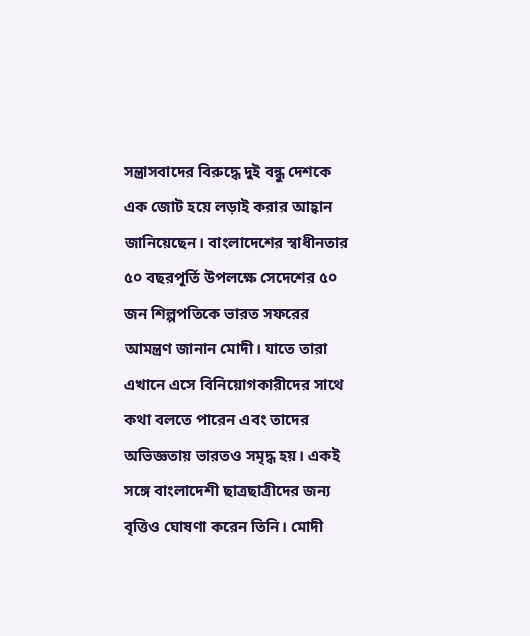সন্ত্রাসবাদের বিরুদ্ধে দুই বন্ধু দেশকে এক জোট হয়ে লড়াই করার আহ্বান জানিয়েছেন। বাংলাদেশের স্বাধীনতার ৫০ বছরপূর্তি উপলক্ষে সেদেশের ৫০ জন শিল্পপতিকে ভারত সফরের আমন্ত্রণ জানান মোদী। যাতে তারা এখানে এসে বিনিয়োগকারীদের সাথে কথা বলতে পারেন এবং তাদের অভিজ্ঞতায় ভারতও সমৃদ্ধ হয়। একই সঙ্গে বাংলাদেশী ছাত্রছাত্রীদের জন্য বৃত্তিও ঘোষণা করেন তিনি। মোদী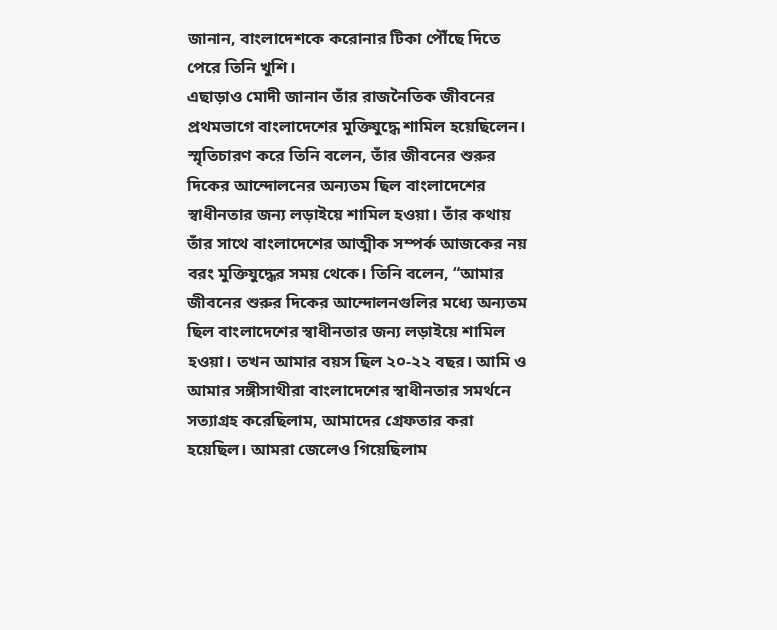জানান, বাংলাদেশকে করোনার টিকা পৌঁছে দিতে পেরে তিনি খুশি।
এছাড়াও মোদী জানান তাঁর রাজনৈতিক জীবনের প্রথমভাগে বাংলাদেশের মুক্তিযুদ্ধে শামিল হয়েছিলেন। স্মৃতিচারণ করে তিনি বলেন, তাঁর জীবনের শুরুর দিকের আন্দোলনের অন্যতম ছিল বাংলাদেশের স্বাধীনতার জন্য লড়াইয়ে শামিল হওয়া। তাঁর কথায় তাঁর সাথে বাংলাদেশের আত্মীক সম্পর্ক আজকের নয় বরং মুক্তিযুদ্ধের সময় থেকে। তিনি বলেন, “আমার জীবনের শুরুর দিকের আন্দোলনগুলির মধ্যে অন্যতম ছিল বাংলাদেশের স্বাধীনতার জন্য লড়াইয়ে শামিল হওয়া। তখন আমার বয়স ছিল ২০-২২ বছর। আমি ও আমার সঙ্গীসাথীরা বাংলাদেশের স্বাধীনতার সমর্থনে সত্যাগ্রহ করেছিলাম, আমাদের গ্রেফতার করা হয়েছিল। আমরা জেলেও গিয়েছিলাম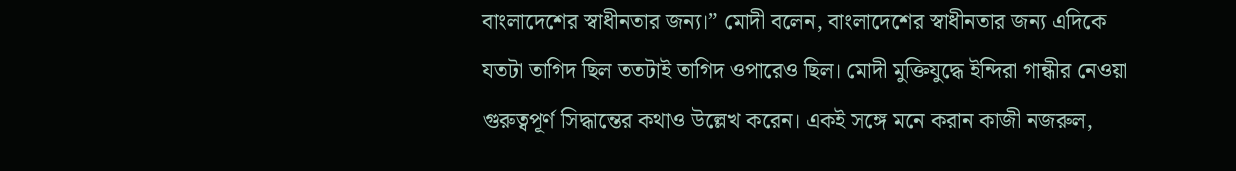বাংলাদেশের স্বাধীনতার জন্য।” মোদী বলেন, বাংলাদেশের স্বাধীনতার জন্য এদিকে যতটা তাগিদ ছিল ততটাই তাগিদ ওপারেও ছিল। মোদী মুক্তিযুদ্ধে ইন্দিরা গান্ধীর নেওয়া গুরুত্বপূর্ণ সিদ্ধান্তের কথাও উল্লেখ করেন। একই সঙ্গে মনে করান কাজী নজরুল,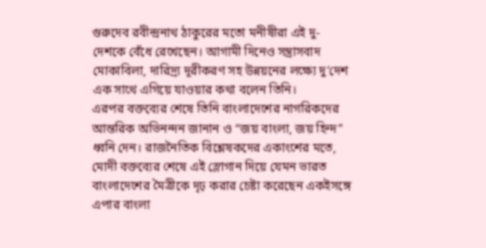গুরুদেব রবীন্দ্রনাথ ঠাকুরের মতো মনীষীরা এই দু-দেশকে বেঁধে রেখেছেন। আগামী দিনেও সন্ত্রাসবাদ মোকাবিলা, দারিদ্র্য দূরীকরণ সহ উন্নয়নের লক্ষ্যে দু’দেশ এক সাথে এগিয়ে যাওয়ার কথা বলেন তিনি।
এরপর বক্তব্যের শেষে তিনি বাংলাদেশের নাগরিকদের আন্তরিক অভিনন্দন জানান ও “জয় বাংলা, জয় হিন্দ” ধ্বনি দেন। রাজনৈতিক বিশ্লেষকদের একাংশের মতে, মোদী বক্তব্যের শেষে এই স্লোগান দিয়ে যেমন ভারত বাংলাদেশের মৈত্রীকে দৃঢ় করার চেষ্টা করেছেন একইসঙ্গে এপার বাংলা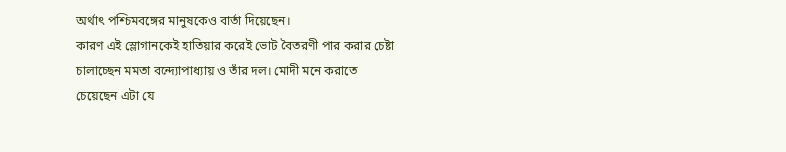অর্থাৎ পশ্চিমবঙ্গের মানুষকেও বার্তা দিয়েছেন।
কারণ এই স্লোগানকেই হাতিয়ার করেই ভোট বৈতরণী পার করার চেষ্টা চালাচ্ছেন মমতা বন্দ্যোপাধ্যায় ও তাঁর দল। মোদী মনে করাতে চেয়েছেন এটা যে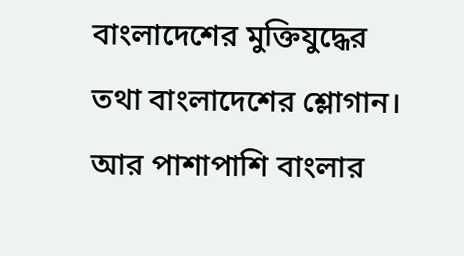বাংলাদেশের মুক্তিযুদ্ধের তথা বাংলাদেশের শ্লোগান। আর পাশাপাশি বাংলার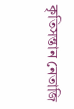কৃতিসন্তান নেতাজি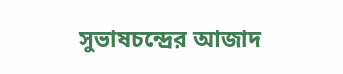সুভাষচন্দ্রের আজাদ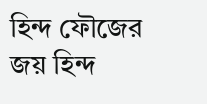হিন্দ ফৌজের জয় হিন্দ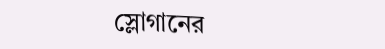স্লোগানের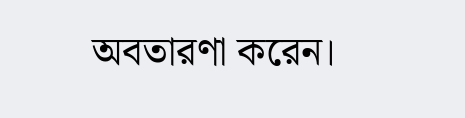অবতারণা করেন।